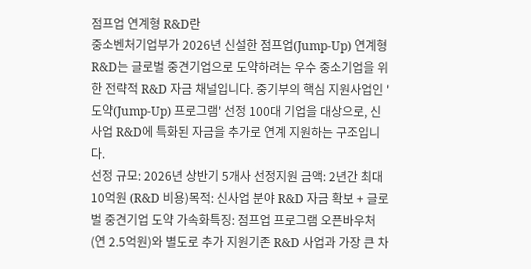점프업 연계형 R&D란
중소벤처기업부가 2026년 신설한 점프업(Jump-Up) 연계형 R&D는 글로벌 중견기업으로 도약하려는 우수 중소기업을 위한 전략적 R&D 자금 채널입니다. 중기부의 핵심 지원사업인 '도약(Jump-Up) 프로그램' 선정 100대 기업을 대상으로, 신사업 R&D에 특화된 자금을 추가로 연계 지원하는 구조입니다.
선정 규모: 2026년 상반기 5개사 선정지원 금액: 2년간 최대 10억원 (R&D 비용)목적: 신사업 분야 R&D 자금 확보 + 글로벌 중견기업 도약 가속화특징: 점프업 프로그램 오픈바우처(연 2.5억원)와 별도로 추가 지원기존 R&D 사업과 가장 큰 차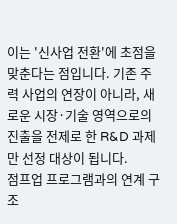이는 '신사업 전환'에 초점을 맞춘다는 점입니다. 기존 주력 사업의 연장이 아니라, 새로운 시장·기술 영역으로의 진출을 전제로 한 R&D 과제만 선정 대상이 됩니다.
점프업 프로그램과의 연계 구조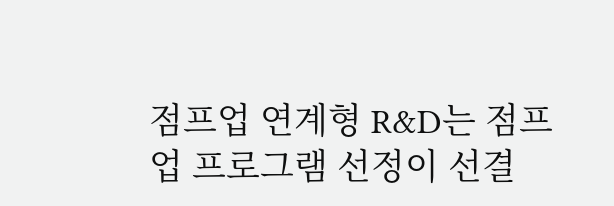점프업 연계형 R&D는 점프업 프로그램 선정이 선결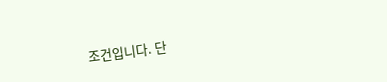조건입니다. 단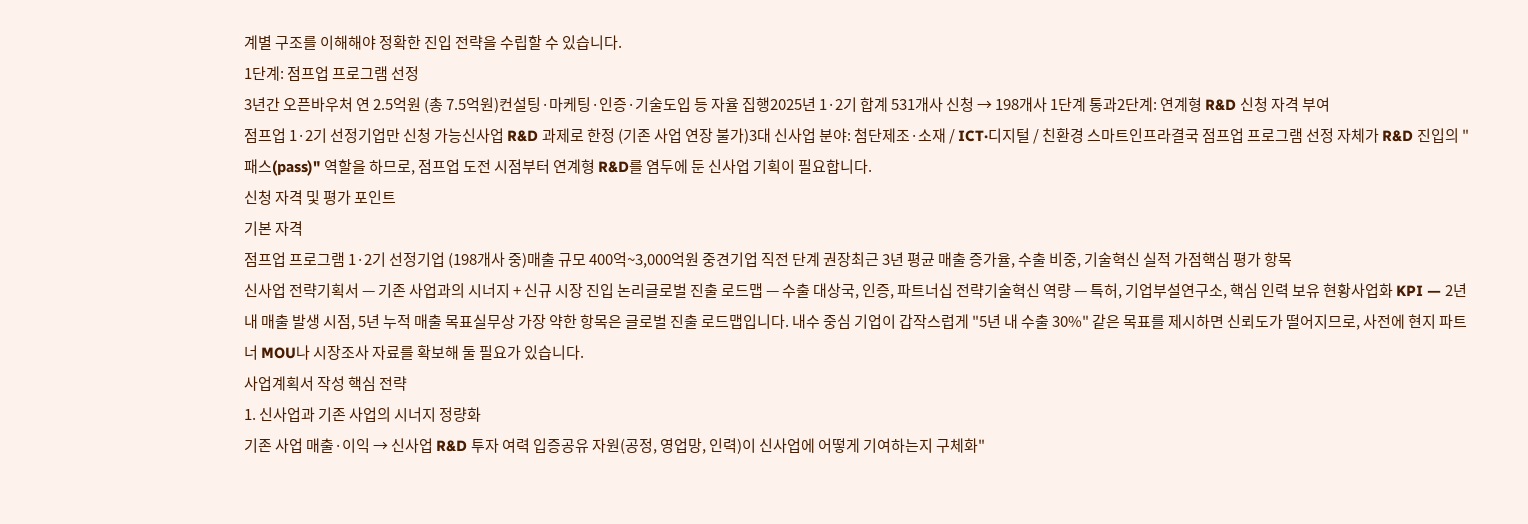계별 구조를 이해해야 정확한 진입 전략을 수립할 수 있습니다.
1단계: 점프업 프로그램 선정
3년간 오픈바우처 연 2.5억원 (총 7.5억원)컨설팅·마케팅·인증·기술도입 등 자율 집행2025년 1·2기 합계 531개사 신청 → 198개사 1단계 통과2단계: 연계형 R&D 신청 자격 부여
점프업 1·2기 선정기업만 신청 가능신사업 R&D 과제로 한정 (기존 사업 연장 불가)3대 신사업 분야: 첨단제조·소재 / ICT·디지털 / 친환경 스마트인프라결국 점프업 프로그램 선정 자체가 R&D 진입의 "패스(pass)" 역할을 하므로, 점프업 도전 시점부터 연계형 R&D를 염두에 둔 신사업 기획이 필요합니다.
신청 자격 및 평가 포인트
기본 자격
점프업 프로그램 1·2기 선정기업 (198개사 중)매출 규모 400억~3,000억원 중견기업 직전 단계 권장최근 3년 평균 매출 증가율, 수출 비중, 기술혁신 실적 가점핵심 평가 항목
신사업 전략기획서 — 기존 사업과의 시너지 + 신규 시장 진입 논리글로벌 진출 로드맵 — 수출 대상국, 인증, 파트너십 전략기술혁신 역량 — 특허, 기업부설연구소, 핵심 인력 보유 현황사업화 KPI — 2년 내 매출 발생 시점, 5년 누적 매출 목표실무상 가장 약한 항목은 글로벌 진출 로드맵입니다. 내수 중심 기업이 갑작스럽게 "5년 내 수출 30%" 같은 목표를 제시하면 신뢰도가 떨어지므로, 사전에 현지 파트너 MOU나 시장조사 자료를 확보해 둘 필요가 있습니다.
사업계획서 작성 핵심 전략
1. 신사업과 기존 사업의 시너지 정량화
기존 사업 매출·이익 → 신사업 R&D 투자 여력 입증공유 자원(공정, 영업망, 인력)이 신사업에 어떻게 기여하는지 구체화"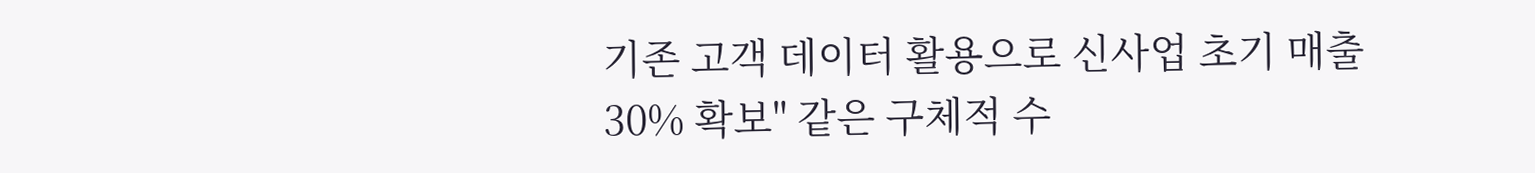기존 고객 데이터 활용으로 신사업 초기 매출 30% 확보" 같은 구체적 수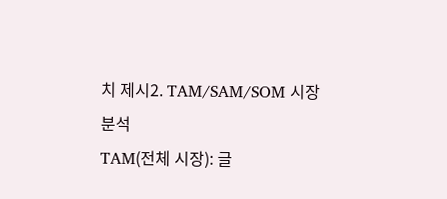치 제시2. TAM/SAM/SOM 시장 분석
TAM(전체 시장): 글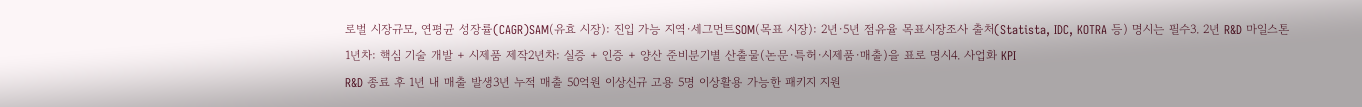로벌 시장규모, 연평균 성장률(CAGR)SAM(유효 시장): 진입 가능 지역·세그먼트SOM(목표 시장): 2년·5년 점유율 목표시장조사 출처(Statista, IDC, KOTRA 등) 명시는 필수3. 2년 R&D 마일스톤
1년차: 핵심 기술 개발 + 시제품 제작2년차: 실증 + 인증 + 양산 준비분기별 산출물(논문·특허·시제품·매출)을 표로 명시4. 사업화 KPI
R&D 종료 후 1년 내 매출 발생3년 누적 매출 50억원 이상신규 고용 5명 이상활용 가능한 패키지 지원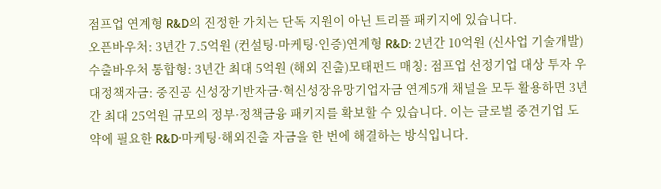점프업 연계형 R&D의 진정한 가치는 단독 지원이 아닌 트리플 패키지에 있습니다.
오픈바우처: 3년간 7.5억원 (컨설팅·마케팅·인증)연계형 R&D: 2년간 10억원 (신사업 기술개발)수출바우처 통합형: 3년간 최대 5억원 (해외 진출)모태펀드 매칭: 점프업 선정기업 대상 투자 우대정책자금: 중진공 신성장기반자금·혁신성장유망기업자금 연계5개 채널을 모두 활용하면 3년간 최대 25억원 규모의 정부·정책금융 패키지를 확보할 수 있습니다. 이는 글로벌 중견기업 도약에 필요한 R&D·마케팅·해외진출 자금을 한 번에 해결하는 방식입니다.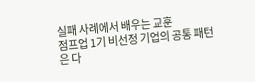실패 사례에서 배우는 교훈
점프업 1기 비선정 기업의 공통 패턴은 다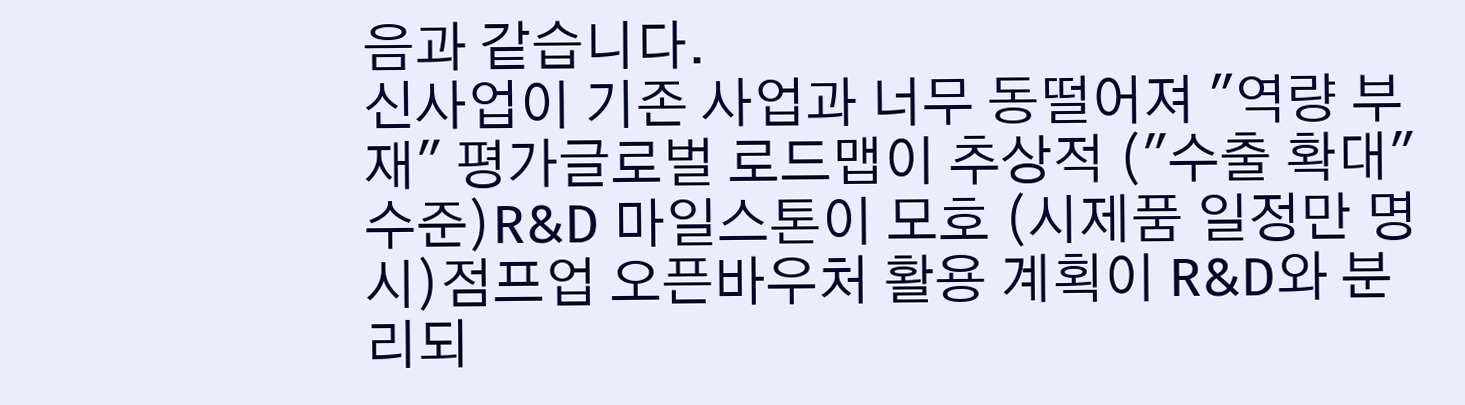음과 같습니다.
신사업이 기존 사업과 너무 동떨어져 "역량 부재" 평가글로벌 로드맵이 추상적 ("수출 확대" 수준)R&D 마일스톤이 모호 (시제품 일정만 명시)점프업 오픈바우처 활용 계획이 R&D와 분리되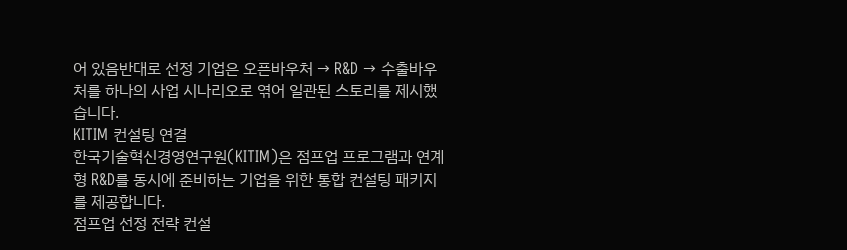어 있음반대로 선정 기업은 오픈바우처 → R&D → 수출바우처를 하나의 사업 시나리오로 엮어 일관된 스토리를 제시했습니다.
KITIM 컨설팅 연결
한국기술혁신경영연구원(KITIM)은 점프업 프로그램과 연계형 R&D를 동시에 준비하는 기업을 위한 통합 컨설팅 패키지를 제공합니다.
점프업 선정 전략 컨설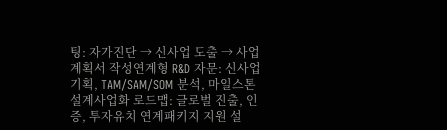팅: 자가진단 → 신사업 도출 → 사업계획서 작성연계형 R&D 자문: 신사업 기획, TAM/SAM/SOM 분석, 마일스톤 설계사업화 로드맵: 글로벌 진출, 인증, 투자유치 연계패키지 지원 설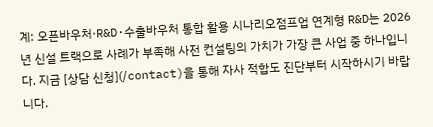계: 오픈바우처·R&D·수출바우처 통합 활용 시나리오점프업 연계형 R&D는 2026년 신설 트랙으로 사례가 부족해 사전 컨설팅의 가치가 가장 큰 사업 중 하나입니다. 지금 [상담 신청](/contact)을 통해 자사 적합도 진단부터 시작하시기 바랍니다.